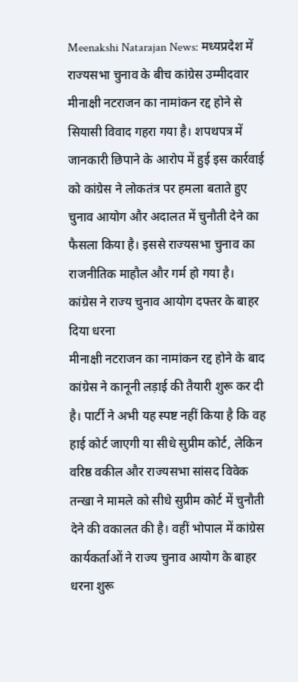Meenakshi Natarajan News: मध्यप्रदेश में राज्यसभा चुनाव के बीच कांग्रेस उम्मीदवार मीनाक्षी नटराजन का नामांकन रद्द होने से सियासी विवाद गहरा गया है। शपथपत्र में जानकारी छिपाने के आरोप में हुई इस कार्रवाई को कांग्रेस ने लोकतंत्र पर हमला बताते हुए चुनाव आयोग और अदालत में चुनौती देने का फैसला किया है। इससे राज्यसभा चुनाव का राजनीतिक माहौल और गर्म हो गया है।
कांग्रेस ने राज्य चुनाव आयोग दफ्तर के बाहर दिया धरना
मीनाक्षी नटराजन का नामांकन रद्द होने के बाद कांग्रेस ने कानूनी लड़ाई की तैयारी शुरू कर दी है। पार्टी ने अभी यह स्पष्ट नहीं किया है कि वह हाई कोर्ट जाएगी या सीधे सुप्रीम कोर्ट, लेकिन वरिष्ठ वकील और राज्यसभा सांसद विवेक तन्खा ने मामले को सीधे सुप्रीम कोर्ट में चुनौती देने की वकालत की है। वहीं भोपाल में कांग्रेस कार्यकर्ताओं ने राज्य चुनाव आयोग के बाहर धरना शुरू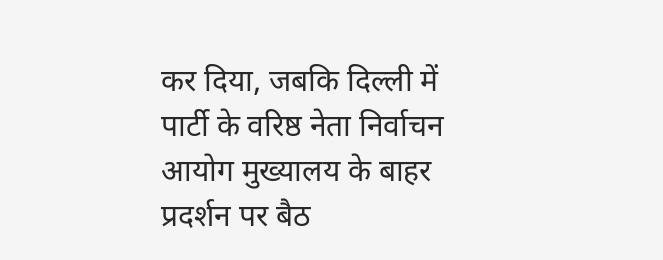कर दिया, जबकि दिल्ली में पार्टी के वरिष्ठ नेता निर्वाचन आयोग मुख्यालय के बाहर प्रदर्शन पर बैठ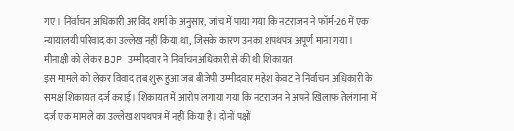गए। निर्वाचन अधिकारी अरविंद शर्मा के अनुसार, जांच में पाया गया कि नटराजन ने फॉर्म-26 में एक न्यायालयी परिवाद का उल्लेख नहीं किया था, जिसके कारण उनका शपथपत्र अपूर्ण माना गया।
मीनाक्षी को लेकर BJP उम्मीदवार ने निर्वाचनअधिकारी से की थी शिकायत
इस मामले को लेकर विवाद तब शुरू हुआ जब बीजेपी उम्मीदवार महेश केवट ने निर्वाचन अधिकारी के समक्ष शिकायत दर्ज कराई। शिकायत में आरोप लगाया गया कि नटराजन ने अपने खिलाफ तेलंगाना में दर्ज एक मामले का उल्लेख शपथपत्र में नहीं किया है। दोनों पक्षों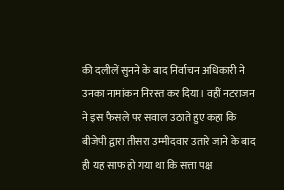की दलीलें सुनने के बाद निर्वाचन अधिकारी ने उनका नामांकन निरस्त कर दिया। वहीं नटराजन ने इस फैसले पर सवाल उठाते हुए कहा कि बीजेपी द्वारा तीसरा उम्मीदवार उतारे जाने के बाद ही यह साफ हो गया था कि सत्ता पक्ष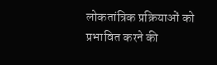लोकतांत्रिक प्रक्रियाओं को प्रभावित करने की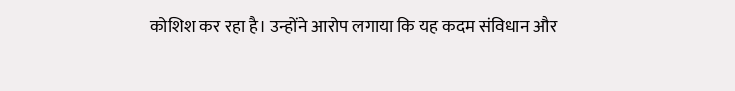कोशिश कर रहा है। उन्होंने आरोप लगाया कि यह कदम संविधान और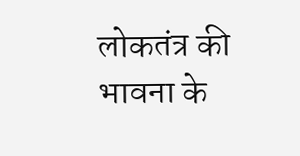लोकतंत्र की भावना के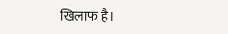खिलाफ है।